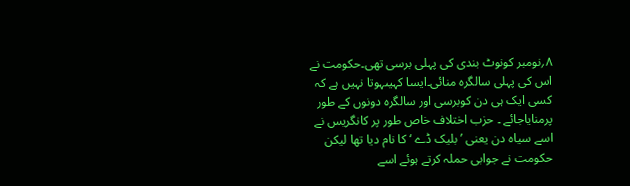۸؍نومبر کونوٹ بندی کی پہلی برسی تھی۔حکومت نے اس کی پہلی سالگرہ منائی۔ایسا کہیںہوتا نہیں ہے کہ کسی ایک ہی دن کوبرسی اور سالگرہ دونوں کے طور پرمنایاجائے ۔ حزب اختلاف خاص طور پر کانگریس نے اسے سیاہ دن یعنی ’بلیک ڈے ‘کا نام دیا تھا لیکن حکومت نے جوابی حملہ کرتے ہوئے اسے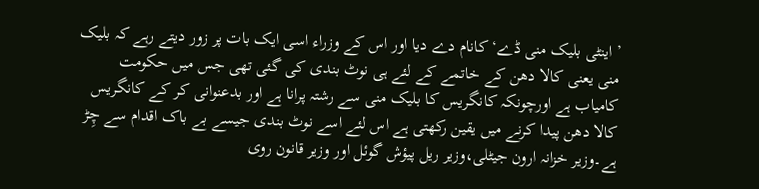’اینٹی بلیک منی ڈے‘ کانام دے دیا اور اس کے وزراء اسی ایک بات پر زور دیتے رہے کہ بلیک منی یعنی کالا دھن کے خاتمے کے لئے ہی نوٹ بندی کی گئی تھی جس میں حکومت کامیاب ہے اورچونکہ کانگریس کا بلیک منی سے رشتہ پرانا ہے اور بدعنوانی کر کے کانگریس کالا دھن پیدا کرنے میں یقین رکھتی ہے اس لئے اسے نوٹ بندی جیسے بے باک اقدام سے چِڑ ہے۔وزیر خزانہ ارون جیٹلی،وزیر ریل پیؤش گوئل اور وزیر قانون روی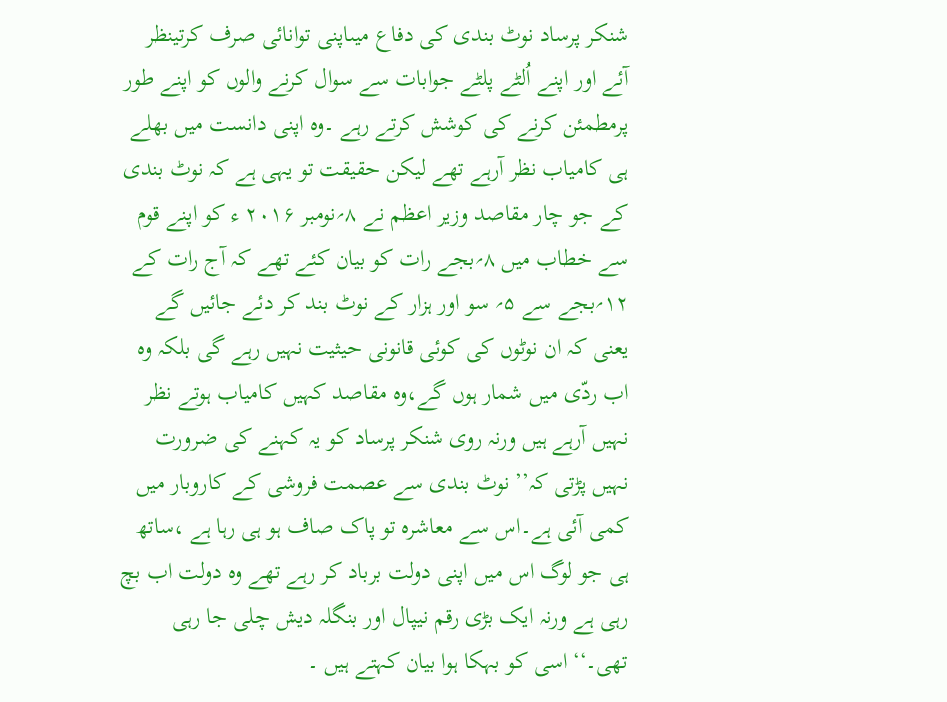شنکر پرساد نوٹ بندی کی دفاع میںاپنی توانائی صرف کرتینظر آئے اور اپنے اُلٹے پلٹے جوابات سے سوال کرنے والوں کو اپنے طور پرمطمئن کرنے کی کوشش کرتے رہے ۔وہ اپنی دانست میں بھلے ہی کامیاب نظر آرہے تھے لیکن حقیقت تو یہی ہے کہ نوٹ بندی کے جو چار مقاصد وزیر اعظم نے ۸؍نومبر ۲۰۱۶ ء کو اپنے قوم سے خطاب میں ۸؍بجے رات کو بیان کئے تھے کہ آج رات کے ۱۲؍بجے سے ۵؍ سو اور ہزار کے نوٹ بند کر دئے جائیں گے یعنی کہ ان نوٹوں کی کوئی قانونی حیثیت نہیں رہے گی بلکہ وہ اب ردّی میں شمار ہوں گے،وہ مقاصد کہیں کامیاب ہوتے نظر نہیں آرہے ہیں ورنہ روی شنکر پرساد کو یہ کہنے کی ضرورت نہیں پڑتی کہ’’ نوٹ بندی سے عصمت فروشی کے کاروبار میں کمی آئی ہے۔اس سے معاشرہ تو پاک صاف ہو ہی رہا ہے ،ساتھ ہی جو لوگ اس میں اپنی دولت برباد کر رہے تھے وہ دولت اب بچ رہی ہے ورنہ ایک بڑی رقم نیپال اور بنگلہ دیش چلی جا رہی تھی۔‘‘اسی کو بہکا ہوا بیان کہتے ہیں ۔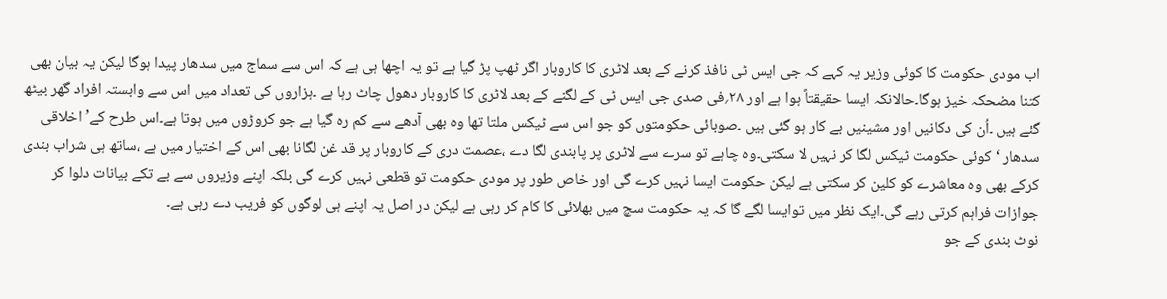اب مودی حکومت کا کوئی وزیر یہ کہے کہ جی ایس ٹی نافذ کرنے کے بعد لاٹری کا کاروبار اگر ٹھپ پڑ گیا ہے تو یہ اچھا ہی ہے کہ اس سے سماج میں سدھار پیدا ہوگا لیکن یہ بیان بھی کتنا مضحکہ خیز ہوگا۔حالانکہ ایسا حقیقتاً ہوا ہے اور ۲۸؍فی صدی جی ایس ٹی کے لگنے کے بعد لاٹری کا کاروبار دھول چاٹ رہا ہے ۔ہزاروں کی تعداد میں اس سے وابستہ افراد گھر بیٹھ گئے ہیں ۔اُن کی دکانیں اور مشینیں بے کار ہو گئی ہیں ۔صوبائی حکومتوں کو جو اس سے ٹیکس ملتا تھا وہ بھی آدھے سے کم رہ گیا ہے جو کروڑوں میں ہوتا ہے۔اس طرح کے’ اخلاقی سدھار ‘کوئی حکومت ٹیکس لگا کر نہیں لا سکتی۔وہ چاہے تو سرے سے لاٹری پر پابندی لگا دے ،عصمت دری کے کاروبار پر قد غن لگانا بھی اس کے اختیار میں ہے ،ساتھ ہی شراب بندی کرکے بھی وہ معاشرے کو کلین کر سکتی ہے لیکن حکومت ایسا نہیں کرے گی اور خاص طور پر مودی حکومت تو قطعی نہیں کرے گی بلکہ اپنے وزیروں سے بے تکے بیانات دلوا کر جوازات فراہم کرتی رہے گی۔ایک نظر میں توایسا لگے گا کہ یہ حکومت سچ میں بھلائی کا کام کر رہی ہے لیکن در اصل یہ اپنے ہی لوگوں کو فریب دے رہی ہے۔
نوٹ بندی کے جو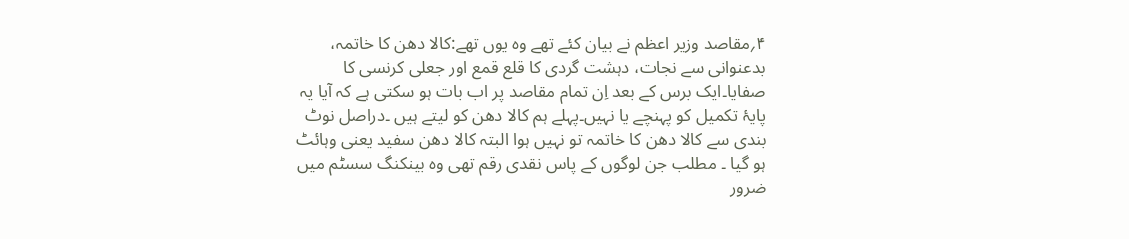۴؍مقاصد وزیر اعظم نے بیان کئے تھے وہ یوں تھے:کالا دھن کا خاتمہ، بدعنوانی سے نجات، دہشت گردی کا قلع قمع اور جعلی کرنسی کا صفایا۔ایک برس کے بعد اِن تمام مقاصد پر اب بات ہو سکتی ہے کہ آیا یہ پایۂ تکمیل کو پہنچے یا نہیں۔پہلے ہم کالا دھن کو لیتے ہیں ۔دراصل نوٹ بندی سے کالا دھن کا خاتمہ تو نہیں ہوا البتہ کالا دھن سفید یعنی وہائٹ ہو گیا ۔ مطلب جن لوگوں کے پاس نقدی رقم تھی وہ بینکنگ سسٹم میں ضرور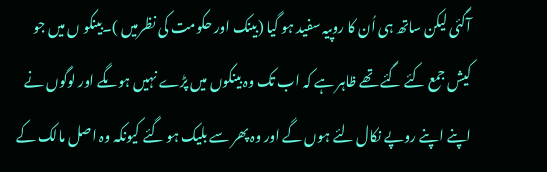آگئی لیکن ساتھ ہی اُن کا روپیہ سفید ہو گیا (بینک اور حکومت کی نظرمیں )۔بینکو ں میں جو کیش جمع کئے گئے تھے ظاہر ہے کہ اب تک وہ بینکوں میں پڑے نہیں ہوںگے اور لوگوں نے اپنے اپنے روپے نکال لئے ہوں گے اور وہ پھر سے بلیک ہو گئے کیونکہ وہ اصل مالک کے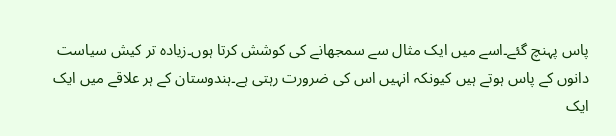پاس پہنچ گئے۔اسے میں ایک مثال سے سمجھانے کی کوشش کرتا ہوں۔زیادہ تر کیش سیاست دانوں کے پاس ہوتے ہیں کیونکہ انہیں اس کی ضرورت رہتی ہے۔ہندوستان کے ہر علاقے میں ایک ایک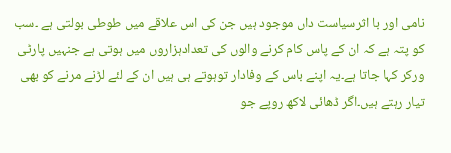نامی اور با اثرسیاست داں موجود ہیں جن کی اس علاقے میں طوطی بولتی ہے ۔سب کو پتہ ہے کہ ان کے پاس کام کرنے والوں کی تعدادہزاروں میں ہوتی ہے جنہیں پارٹی ورکر کہا جاتا ہے۔یہ اپنے باس کے وفادار توہوتے ہی ہیں ان کے لئے لڑنے مرنے کو بھی تیار رہتے ہیں۔اگر ڈھائی لاکھ روپے جو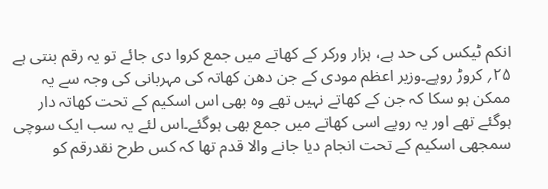انکم ٹیکس کی حد ہے، ہزار ورکر کے کھاتے میں جمع کروا دی جائے تو یہ رقم بنتی ہے ۲۵؍ کروڑ روپے۔وزیر اعظم مودی کے جن دھن کھاتہ کی مہربانی کی وجہ سے یہ ممکن ہو سکا کہ جن کے کھاتے نہیں تھے وہ بھی اس اسکیم کے تحت کھاتہ دار ہوگئے تھے اور یہ روپے اسی کھاتے میں جمع بھی ہوگئے۔اس لئے یہ سب ایک سوچی سمجھی اسکیم کے تحت انجام دیا جانے والا قدم تھا کہ کس طرح نقدرقم کو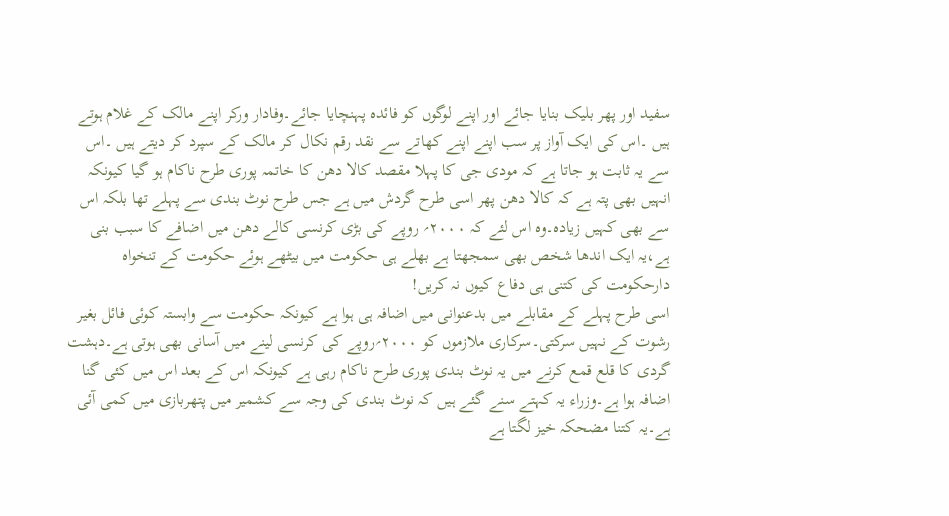سفید اور پھر بلیک بنایا جائے اور اپنے لوگوں کو فائدہ پہنچایا جائے۔وفادار ورکر اپنے مالک کے غلام ہوتے ہیں ۔اس کی ایک آواز پر سب اپنے اپنے کھاتے سے نقد رقم نکال کر مالک کے سپرد کر دیتے ہیں ۔اس سے یہ ثابت ہو جاتا ہے کہ مودی جی کا پہلا مقصد کالا دھن کا خاتمہ پوری طرح ناکام ہو گیا کیونکہ انہیں بھی پتہ ہے کہ کالا دھن پھر اسی طرح گردش میں ہے جس طرح نوٹ بندی سے پہلے تھا بلکہ اس سے بھی کہیں زیادہ۔وہ اس لئے کہ ۲۰۰۰؍ روپے کی بڑی کرنسی کالے دھن میں اضافے کا سبب بنی ہے،یہ ایک اندھا شخص بھی سمجھتا ہے بھلے ہی حکومت میں بیٹھے ہوئے حکومت کے تنخواہ دارحکومت کی کتنی ہی دفاع کیوں نہ کریں!
اسی طرح پہلے کے مقابلے میں بدعنوانی میں اضافہ ہی ہوا ہے کیونکہ حکومت سے وابستہ کوئی فائل بغیر رشوت کے نہیں سرکتی۔سرکاری ملازموں کو ۲۰۰۰؍روپے کی کرنسی لینے میں آسانی بھی ہوتی ہے۔دہشت گردی کا قلع قمع کرنے میں یہ نوٹ بندی پوری طرح ناکام رہی ہے کیونکہ اس کے بعد اس میں کئی گنا اضافہ ہوا ہے۔وزراء یہ کہتے سنے گئے ہیں کہ نوٹ بندی کی وجہ سے کشمیر میں پتھربازی میں کمی آئی ہے۔یہ کتنا مضحکہ خیز لگتا ہے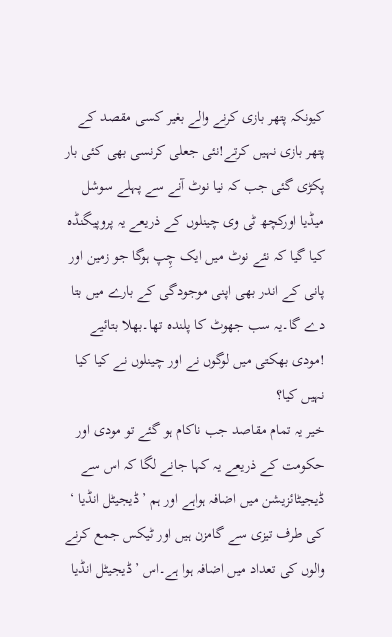کیونکہ پتھر بازی کرنے والے بغیر کسی مقصد کے پتھر بازی نہیں کرتے!نئی جعلی کرنسی بھی کئی بار پکڑی گئی جب کہ نیا نوٹ آنے سے پہلے سوشل میڈیا اورکچھ ٹی وی چینلوں کے ذریعے یہ پروپیگنڈہ کیا گیا کہ نئے نوٹ میں ایک چِپ ہوگا جو زمین اور پانی کے اندر بھی اپنی موجودگی کے بارے میں بتا دے گا۔یہ سب جھوٹ کا پلندہ تھا۔بھلا بتائیے !مودی بھکتی میں لوگوں نے اور چینلوں نے کیا کیا نہیں کیا؟
خیر یہ تمام مقاصد جب ناکام ہو گئے تو مودی اور حکومت کے ذریعے یہ کہا جانے لگا کہ اس سے ڈیجیٹائزیشن میں اضافہ ہواہے اور ہم ’ڈیجیٹل انڈیا ‘ کی طرف تیزی سے گامزن ہیں اور ٹیکس جمع کرنے والوں کی تعداد میں اضافہ ہوا ہے۔اس ’ڈیجیٹل انڈیا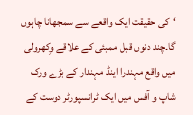‘کی حقیقت ایک واقعے سے سمجھانا چاہوں گا۔چند دنوں قبل ممبئی کے علاقے وِکھرولی میں واقع مہندرا اینڈ مہندار کے بڑے ورک شاپ و آفس میں ایک ٹرانسپورٹر دوست کے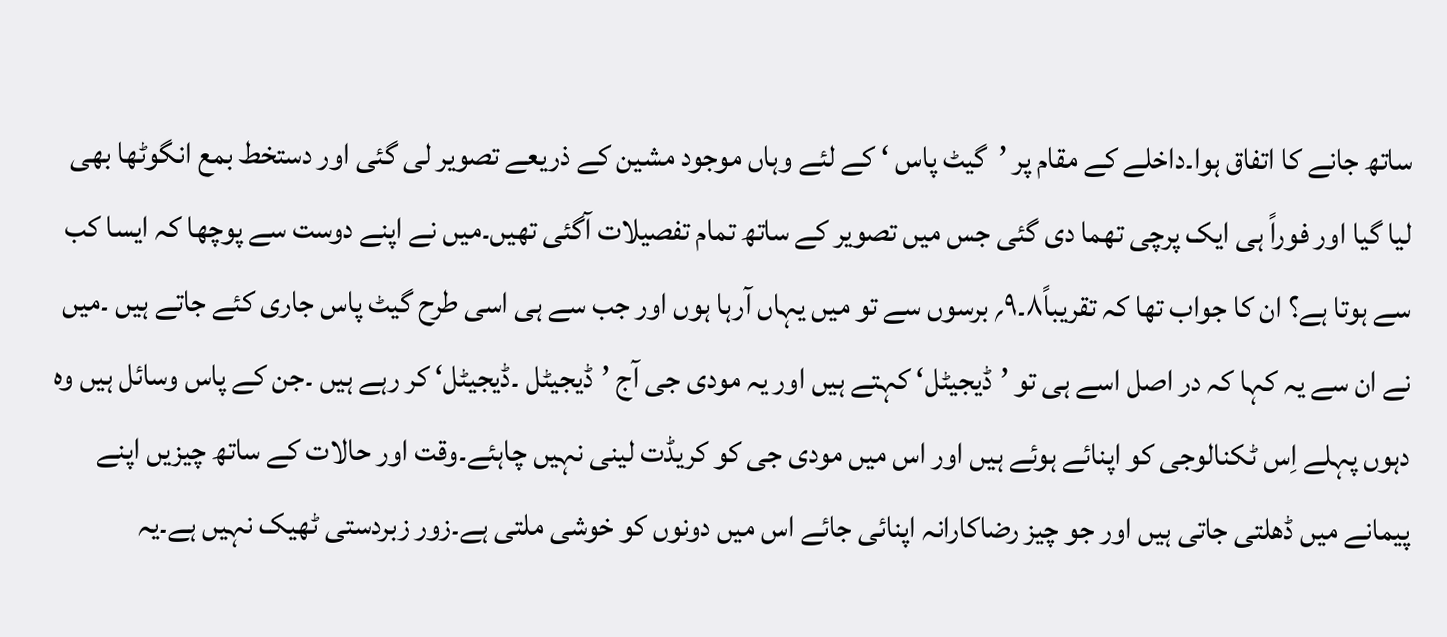ساتھ جانے کا اتفاق ہوا۔داخلے کے مقام پر ’گیٹ پاس ‘ کے لئے وہاں موجود مشین کے ذریعے تصویر لی گئی اور دستخط بمع انگوٹھا بھی لیا گیا اور فوراً ہی ایک پرچی تھما دی گئی جس میں تصویر کے ساتھ تمام تفصیلات آگئی تھیں۔میں نے اپنے دوست سے پوچھا کہ ایسا کب سے ہوتا ہے؟ ان کا جواب تھا کہ تقریباً۸۔۹؍ برسوں سے تو میں یہاں آرہا ہوں اور جب سے ہی اسی طرح گیٹ پاس جاری کئے جاتے ہیں ۔میں نے ان سے یہ کہا کہ در اصل اسے ہی تو ’ڈیجیٹل‘ کہتے ہیں اور یہ مودی جی آج ’ڈیجیٹل ۔ڈیجیٹل‘ کر رہے ہیں ۔جن کے پاس وسائل ہیں وہ دہوں پہلے اِس ٹکنالوجی کو اپنائے ہوئے ہیں اور اس میں مودی جی کو کریڈت لینی نہیں چاہئے۔وقت اور حالات کے ساتھ چیزیں اپنے پیمانے میں ڈھلتی جاتی ہیں اور جو چیز رضاکارانہ اپنائی جائے اس میں دونوں کو خوشی ملتی ہے۔زور زبردستی ٹھیک نہیں ہے۔یہ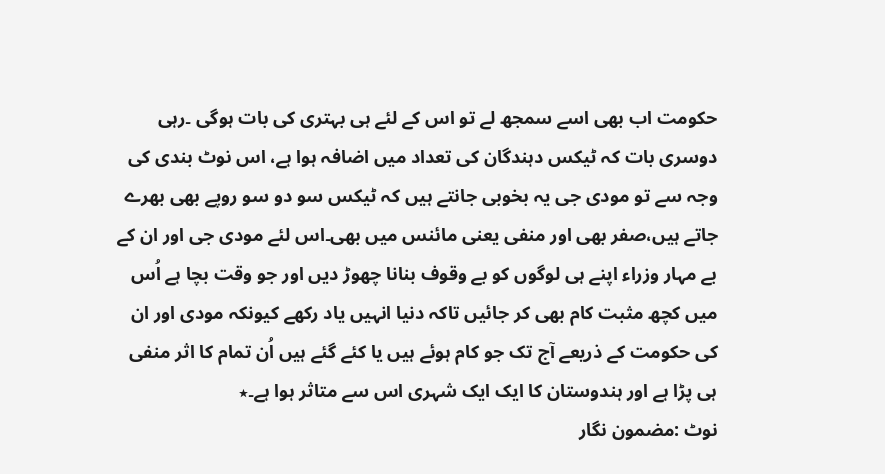حکومت اب بھی اسے سمجھ لے تو اس کے لئے ہی بہتری کی بات ہوگی ۔رہی دوسری بات کہ ٹیکس دہندگان کی تعداد میں اضافہ ہوا ہے، اس نوٹ بندی کی وجہ سے تو مودی جی یہ بخوبی جانتے ہیں کہ ٹیکس سو دو سو روپے بھی بھرے جاتے ہیں،صفر بھی اور منفی یعنی مائنس میں بھی۔اس لئے مودی جی اور ان کے بے مہار وزراء اپنے ہی لوگوں کو بے وقوف بنانا چھوڑ دیں اور جو وقت بچا ہے اُس میں کچھ مثبت کام بھی کر جائیں تاکہ دنیا انہیں یاد رکھے کیونکہ مودی اور ان کی حکومت کے ذریعے آج تک جو کام ہوئے ہیں یا کئے گئے ہیں اُن تمام کا اثر منفی ہی پڑا ہے اور ہندوستان کا ایک ایک شہری اس سے متاثر ہوا ہے۔٭
نوٹ :مضمون نگار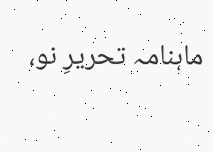ماہنامہ تحریرِ نو،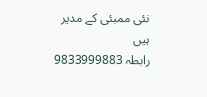نئی ممبئی کے مدیر ہیں
رابطہ 9833999883